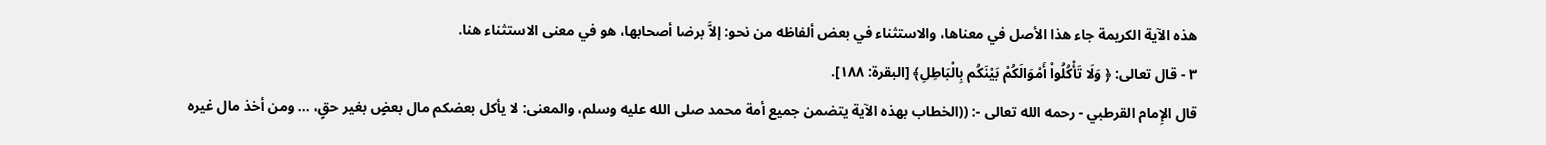هذه الآية الكريمة جاء هذا الأصل في معناها، والاستثناء في بعض ألفاظه من نحو: إلاَّ برضا أصحابها، هو في معنى الاستثناء هنا.
٣ - قال تعالى: ﴿ وَلَا تَأْكُلُواْ أَمْوَالَكُمْ بَيْنَكُم بِالْبَاطِلِ﴾ [البقرة: ١٨٨].
قال الإِمام القرطبي - رحمه الله تعالى -: ((الخطاب بهذه الآية يتضمن جميع أمة محمد صلى الله عليه وسلم، والمعنى: لا يأكل بعضكم مال بعضٍ بغير حقٍ، ... ومن أخذ مال غيره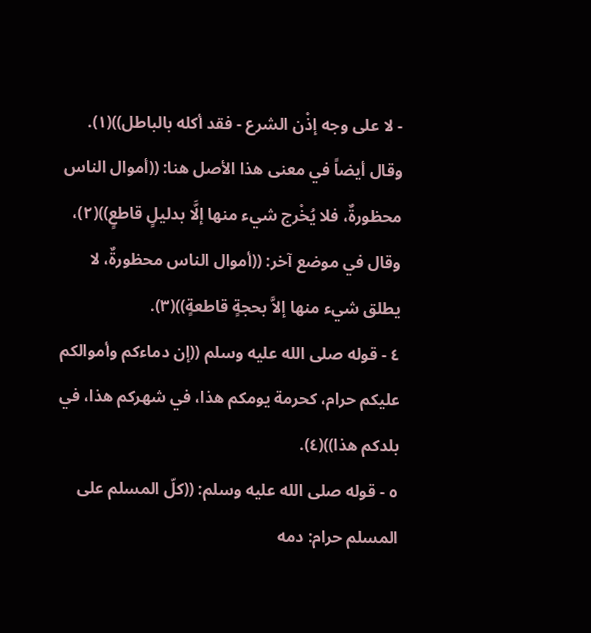- لا على وجه إذْن الشرع - فقد أكله بالباطل))(١).
وقال أيضاً في معنى هذا الأصل هنا: ((أموال الناس محظورةٌ، فلا يُخْرج شيء منها إلَّا بدليلٍ قاطعٍ))(٢)، وقال في موضع آخر: ((أموال الناس محظورةٌ، لا يطلق شيء منها إلاَّ بحجةٍ قاطعةٍ))(٣).
٤ - قوله صلى الله عليه وسلم ((إن دماءكم وأموالكم عليكم حرام، كحرمة يومكم هذا، في شهركم هذا، في بلدكم هذا))(٤).
٥ - قوله صلى الله عليه وسلم: ((كلّ المسلم على المسلم حرام: دمه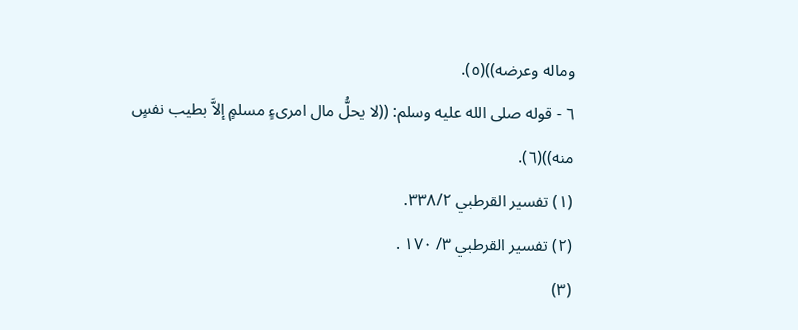وماله وعرضه))(٥).
٦ - قوله صلى الله عليه وسلم: ((لا يحلُّ مال امرىءٍ مسلمٍ إلاَّ بطيب نفسٍ منه))(٦).
(١) تفسير القرطبي ٣٣٨/٢.
(٢) تفسير القرطبي ٣/ ١٧٠ .
(٣)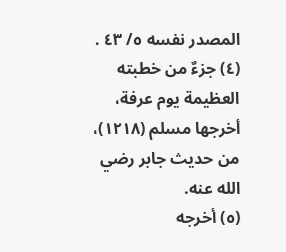المصدر نفسه ٥/ ٤٣ .
(٤) جزءٌ من خطبته العظيمة يوم عرفة، أخرجها مسلم (١٢١٨)، من حديث جابر رضي الله عنه.
(٥) أخرجه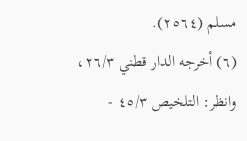مسلم (٢٥٦٤).
(٦) أخرجه الدار قطني ٢٦/٣، وانظر: التلخيص ٤٥/٣ -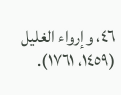٤٦، وإرواء الغليل (١٤٥٩، ١٧٦١).